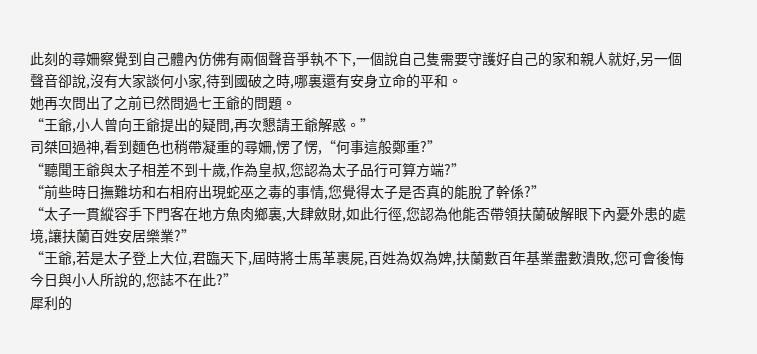此刻的尋姍察覺到自己體內仿佛有兩個聲音爭執不下,一個說自己隻需要守護好自己的家和親人就好,另一個聲音卻說,沒有大家談何小家,待到國破之時,哪裏還有安身立命的平和。
她再次問出了之前已然問過七王爺的問題。
“王爺,小人曾向王爺提出的疑問,再次懇請王爺解惑。”
司桀回過神,看到麵色也稍帶凝重的尋姍,愣了愣,“何事這般鄭重?”
“聽聞王爺與太子相差不到十歲,作為皇叔,您認為太子品行可算方端?”
“前些時日撫難坊和右相府出現蛇巫之毒的事情,您覺得太子是否真的能脫了幹係?”
“太子一貫縱容手下門客在地方魚肉鄉裏,大肆斂財,如此行徑,您認為他能否帶領扶蘭破解眼下內憂外患的處境,讓扶蘭百姓安居樂業?”
“王爺,若是太子登上大位,君臨天下,屆時將士馬革裹屍,百姓為奴為婢,扶蘭數百年基業盡數潰敗,您可會後悔今日與小人所說的,您誌不在此?”
犀利的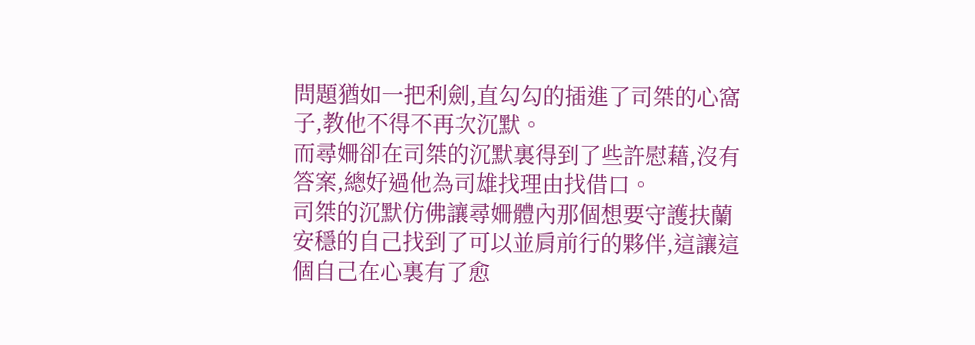問題猶如一把利劍,直勾勾的插進了司桀的心窩子,教他不得不再次沉默。
而尋姍卻在司桀的沉默裏得到了些許慰藉,沒有答案,總好過他為司雄找理由找借口。
司桀的沉默仿佛讓尋姍體內那個想要守護扶蘭安穩的自己找到了可以並肩前行的夥伴,這讓這個自己在心裏有了愈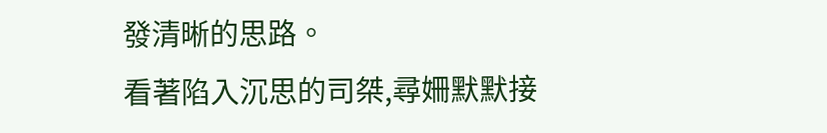發清晰的思路。
看著陷入沉思的司桀,尋姍默默接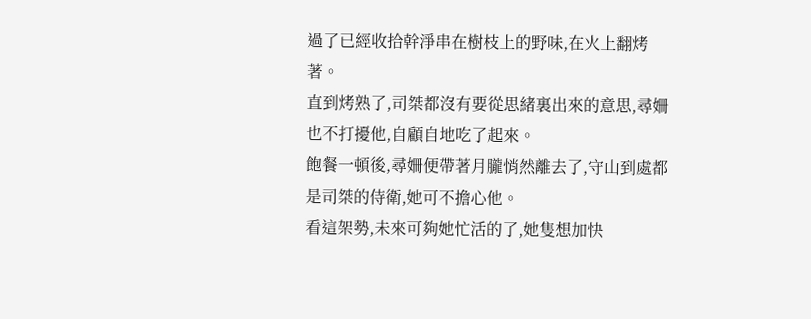過了已經收拾幹淨串在樹枝上的野味,在火上翻烤著。
直到烤熟了,司桀都沒有要從思緒裏出來的意思,尋姍也不打擾他,自顧自地吃了起來。
飽餐一頓後,尋姍便帶著月朧悄然離去了,守山到處都是司桀的侍衛,她可不擔心他。
看這架勢,未來可夠她忙活的了,她隻想加快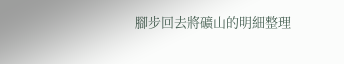腳步回去將礦山的明細整理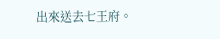出來送去七王府。